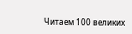Читаем 100 великих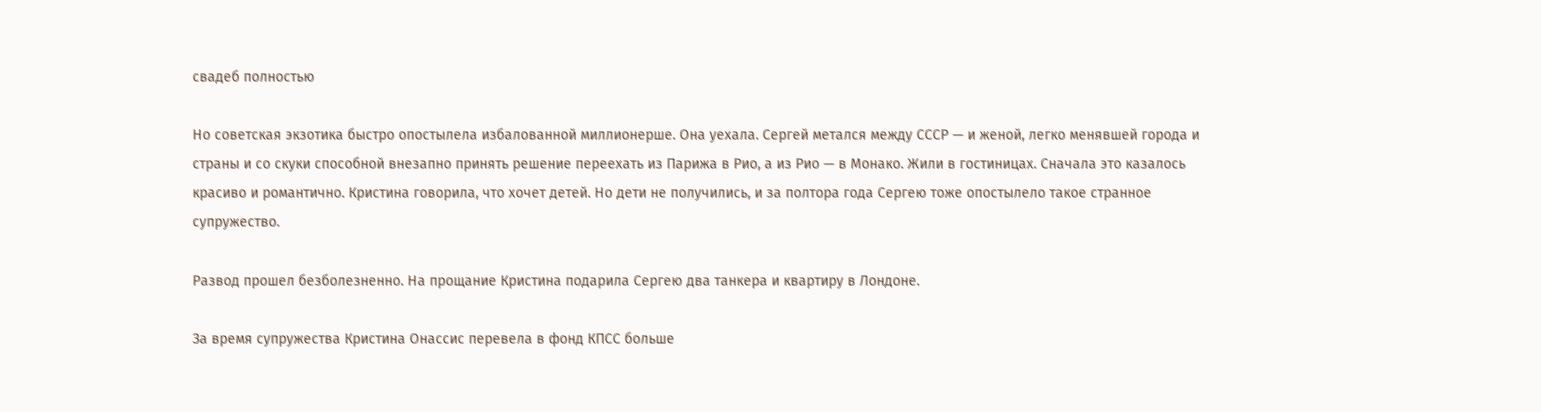свадеб полностью

Но советская экзотика быстро опостылела избалованной миллионерше. Она уехала. Сергей метался между СССР — и женой, легко менявшей города и страны и со скуки способной внезапно принять решение переехать из Парижа в Рио, а из Рио — в Монако. Жили в гостиницах. Сначала это казалось красиво и романтично. Кристина говорила, что хочет детей. Но дети не получились, и за полтора года Сергею тоже опостылело такое странное супружество.

Развод прошел безболезненно. На прощание Кристина подарила Сергею два танкера и квартиру в Лондоне.

За время супружества Кристина Онассис перевела в фонд КПСС больше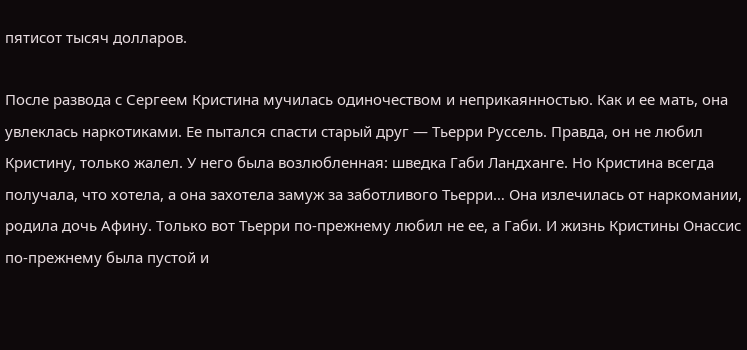пятисот тысяч долларов.

После развода с Сергеем Кристина мучилась одиночеством и неприкаянностью. Как и ее мать, она увлеклась наркотиками. Ее пытался спасти старый друг — Тьерри Руссель. Правда, он не любил Кристину, только жалел. У него была возлюбленная: шведка Габи Ландханге. Но Кристина всегда получала, что хотела, а она захотела замуж за заботливого Тьерри… Она излечилась от наркомании, родила дочь Афину. Только вот Тьерри по-прежнему любил не ее, а Габи. И жизнь Кристины Онассис по-прежнему была пустой и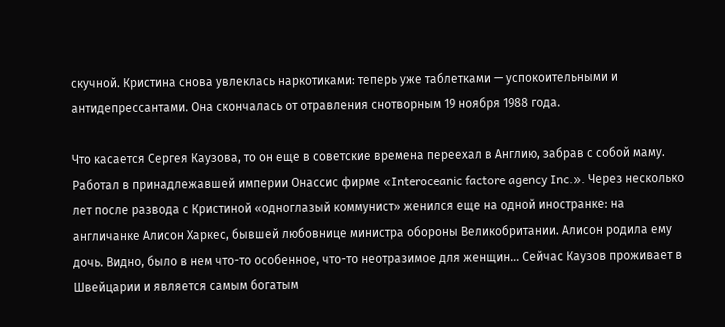скучной. Кристина снова увлеклась наркотиками: теперь уже таблетками — успокоительными и антидепрессантами. Она скончалась от отравления снотворным 19 ноября 1988 года.

Что касается Сергея Каузова, то он еще в советские времена переехал в Англию, забрав с собой маму. Работал в принадлежавшей империи Онассис фирме «Interoceanic factore agency Inc.». Через несколько лет после развода с Кристиной «одноглазый коммунист» женился еще на одной иностранке: на англичанке Алисон Харкес, бывшей любовнице министра обороны Великобритании. Алисон родила ему дочь. Видно, было в нем что-то особенное, что-то неотразимое для женщин… Сейчас Каузов проживает в Швейцарии и является самым богатым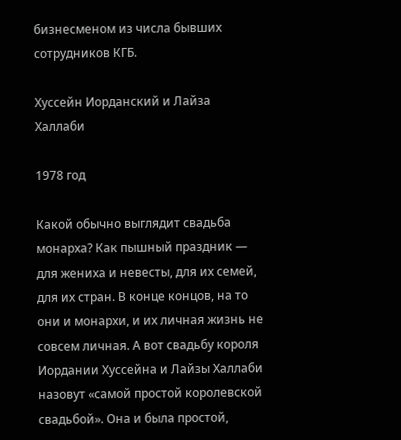бизнесменом из числа бывших сотрудников КГБ.

Хуссейн Иорданский и Лайза Халлаби

1978 год

Какой обычно выглядит свадьба монарха? Как пышный праздник — для жениха и невесты, для их семей, для их стран. В конце концов, на то они и монархи, и их личная жизнь не совсем личная. А вот свадьбу короля Иордании Хуссейна и Лайзы Халлаби назовут «самой простой королевской свадьбой». Она и была простой,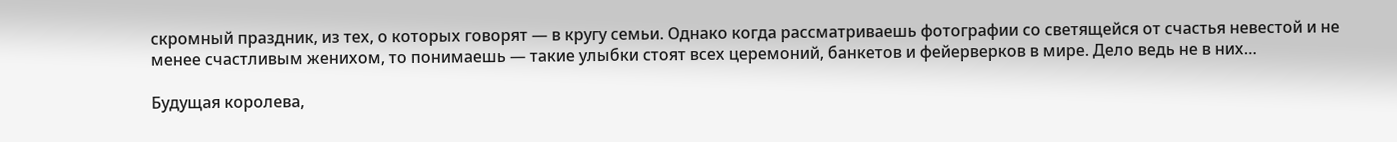скромный праздник, из тех, о которых говорят — в кругу семьи. Однако когда рассматриваешь фотографии со светящейся от счастья невестой и не менее счастливым женихом, то понимаешь — такие улыбки стоят всех церемоний, банкетов и фейерверков в мире. Дело ведь не в них…

Будущая королева,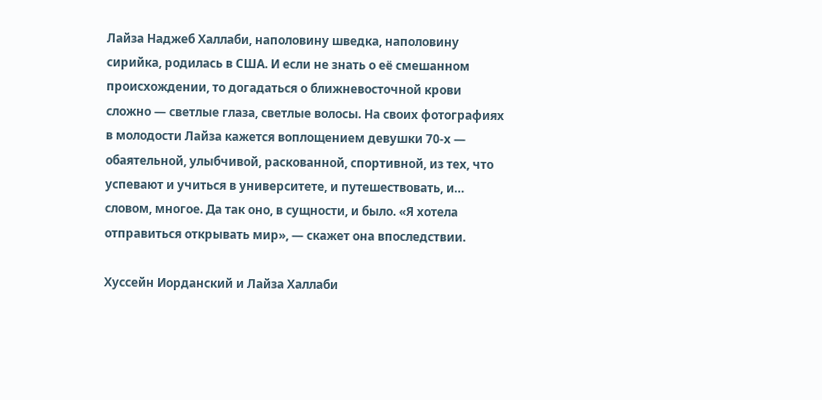Лайза Наджеб Халлаби, наполовину шведка, наполовину сирийка, родилась в США. И если не знать о её смешанном происхождении, то догадаться о ближневосточной крови сложно — светлые глаза, светлые волосы. На своих фотографиях в молодости Лайза кажется воплощением девушки 70-х — обаятельной, улыбчивой, раскованной, спортивной, из тех, что успевают и учиться в университете, и путешествовать, и… словом, многое. Да так оно, в сущности, и было. «Я хотела отправиться открывать мир», — скажет она впоследствии.

Хуссейн Иорданский и Лайза Халлаби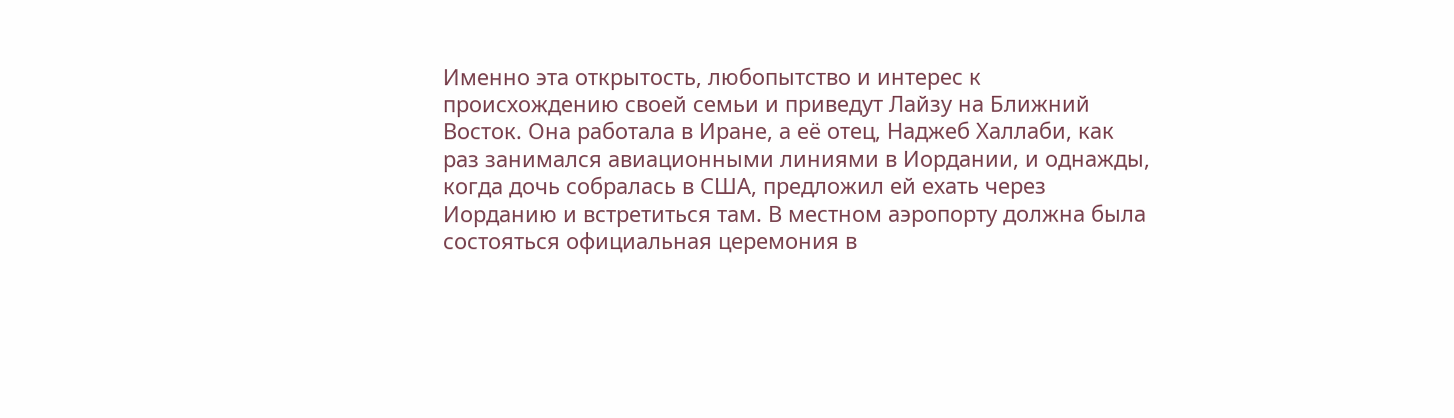Именно эта открытость, любопытство и интерес к происхождению своей семьи и приведут Лайзу на Ближний Восток. Она работала в Иране, а её отец, Наджеб Халлаби, как раз занимался авиационными линиями в Иордании, и однажды, когда дочь собралась в США, предложил ей ехать через Иорданию и встретиться там. В местном аэропорту должна была состояться официальная церемония в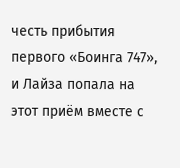честь прибытия первого «Боинга 747», и Лайза попала на этот приём вместе с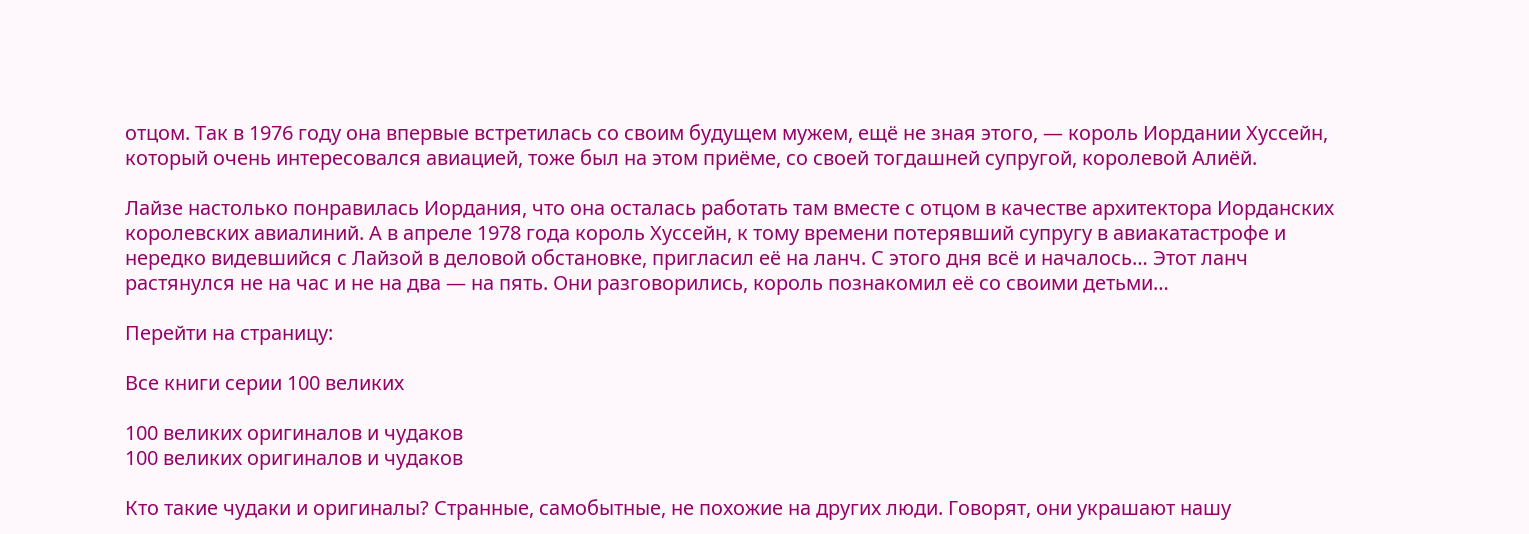отцом. Так в 1976 году она впервые встретилась со своим будущем мужем, ещё не зная этого, — король Иордании Хуссейн, который очень интересовался авиацией, тоже был на этом приёме, со своей тогдашней супругой, королевой Алиёй.

Лайзе настолько понравилась Иордания, что она осталась работать там вместе с отцом в качестве архитектора Иорданских королевских авиалиний. А в апреле 1978 года король Хуссейн, к тому времени потерявший супругу в авиакатастрофе и нередко видевшийся с Лайзой в деловой обстановке, пригласил её на ланч. С этого дня всё и началось… Этот ланч растянулся не на час и не на два — на пять. Они разговорились, король познакомил её со своими детьми…

Перейти на страницу:

Все книги серии 100 великих

100 великих оригиналов и чудаков
100 великих оригиналов и чудаков

Кто такие чудаки и оригиналы? Странные, самобытные, не похожие на других люди. Говорят, они украшают нашу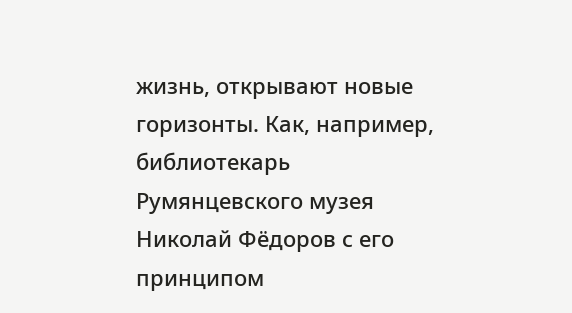жизнь, открывают новые горизонты. Как, например, библиотекарь Румянцевского музея Николай Фёдоров с его принципом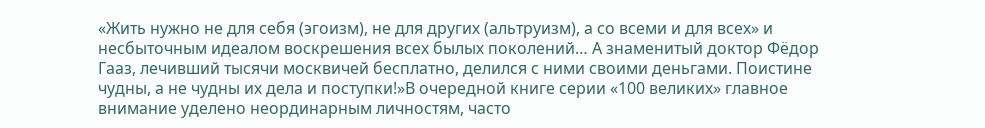«Жить нужно не для себя (эгоизм), не для других (альтруизм), а со всеми и для всех» и несбыточным идеалом воскрешения всех былых поколений… А знаменитый доктор Фёдор Гааз, лечивший тысячи москвичей бесплатно, делился с ними своими деньгами. Поистине чудны, а не чудны их дела и поступки!»В очередной книге серии «100 великих» главное внимание уделено неординарным личностям, часто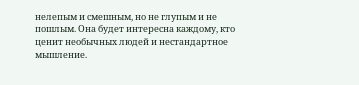нелепым и смешным, но не глупым и не пошлым. Она будет интересна каждому, кто ценит необычных людей и нестандартное мышление.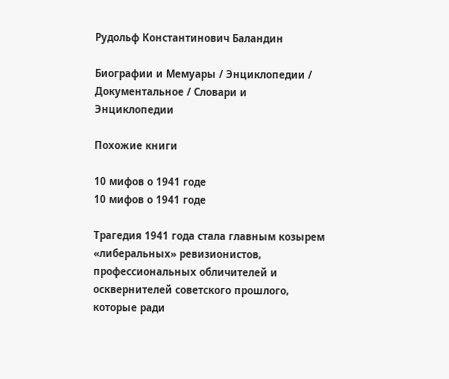Рудольф Константинович Баландин

Биографии и Мемуары / Энциклопедии / Документальное / Словари и Энциклопедии

Похожие книги

10 мифов о 1941 годе
10 мифов о 1941 годе

Трагедия 1941 года стала главным козырем «либеральных» ревизионистов, профессиональных обличителей и осквернителей советского прошлого, которые ради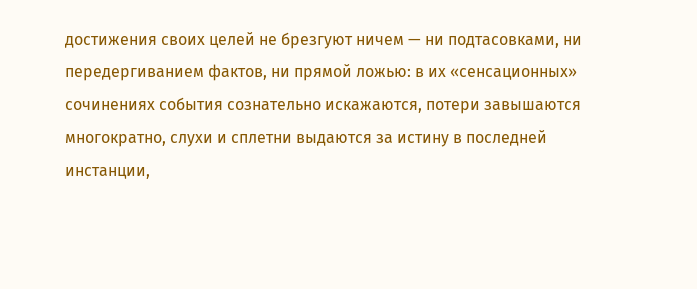достижения своих целей не брезгуют ничем — ни подтасовками, ни передергиванием фактов, ни прямой ложью: в их «сенсационных» сочинениях события сознательно искажаются, потери завышаются многократно, слухи и сплетни выдаются за истину в последней инстанции,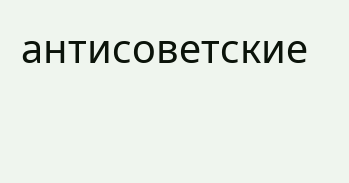антисоветские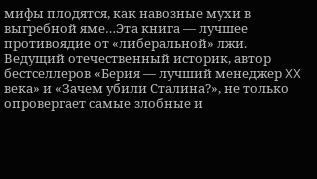мифы плодятся, как навозные мухи в выгребной яме…Эта книга — лучшее противоядие от «либеральной» лжи. Ведущий отечественный историк, автор бестселлеров «Берия — лучший менеджер XX века» и «Зачем убили Сталина?», не только опровергает самые злобные и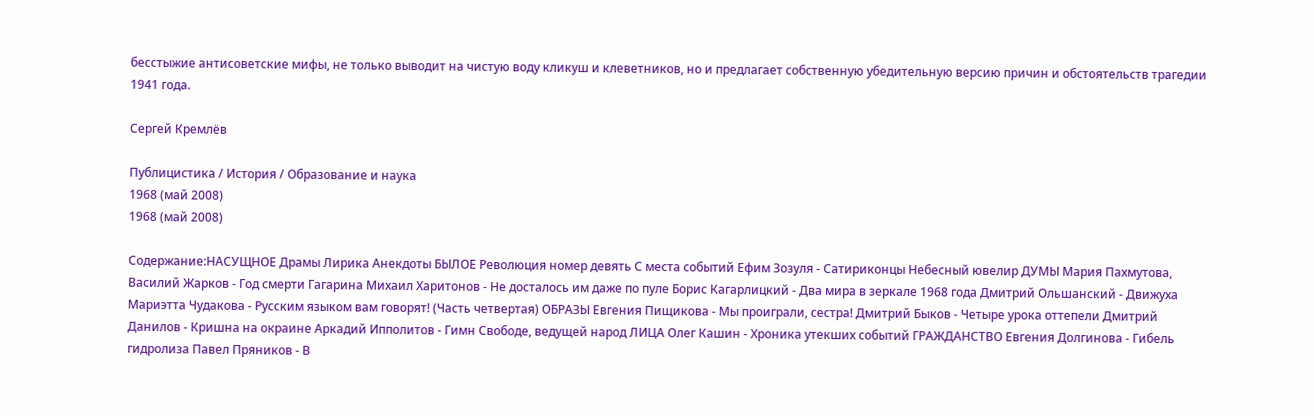бесстыжие антисоветские мифы, не только выводит на чистую воду кликуш и клеветников, но и предлагает собственную убедительную версию причин и обстоятельств трагедии 1941 года.

Сергей Кремлёв

Публицистика / История / Образование и наука
1968 (май 2008)
1968 (май 2008)

Содержание:НАСУЩНОЕ Драмы Лирика Анекдоты БЫЛОЕ Революция номер девять С места событий Ефим Зозуля - Сатириконцы Небесный ювелир ДУМЫ Мария Пахмутова, Василий Жарков - Год смерти Гагарина Михаил Харитонов - Не досталось им даже по пуле Борис Кагарлицкий - Два мира в зеркале 1968 года Дмитрий Ольшанский - Движуха Мариэтта Чудакова - Русским языком вам говорят! (Часть четвертая) ОБРАЗЫ Евгения Пищикова - Мы проиграли, сестра! Дмитрий Быков - Четыре урока оттепели Дмитрий Данилов - Кришна на окраине Аркадий Ипполитов - Гимн Свободе, ведущей народ ЛИЦА Олег Кашин - Хроника утекших событий ГРАЖДАНСТВО Евгения Долгинова - Гибель гидролиза Павел Пряников - В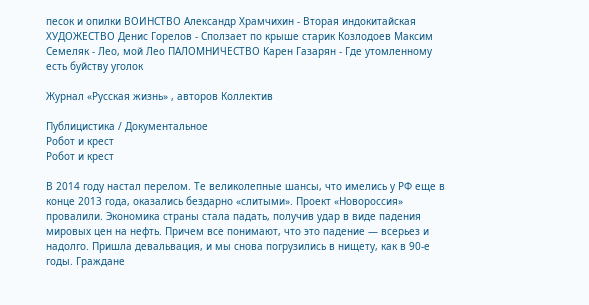песок и опилки ВОИНСТВО Александр Храмчихин - Вторая индокитайская ХУДОЖЕСТВО Денис Горелов - Сползает по крыше старик Козлодоев Максим Семеляк - Лео, мой Лео ПАЛОМНИЧЕСТВО Карен Газарян - Где утомленному есть буйству уголок

Журнал «Русская жизнь» , авторов Коллектив

Публицистика / Документальное
Робот и крест
Робот и крест

В 2014 году настал перелом. Те великолепные шансы, что имелись у РФ еще в конце 2013 года, оказались бездарно «слитыми». Проект «Новороссия» провалили. Экономика страны стала падать, получив удар в виде падения мировых цен на нефть. Причем все понимают, что это падение — всерьез и надолго. Пришла девальвация, и мы снова погрузились в нищету, как в 90-е годы. Граждане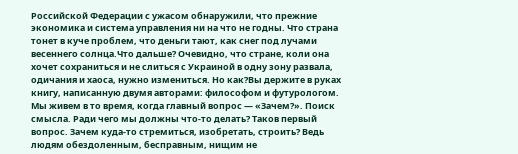Российской Федерации с ужасом обнаружили, что прежние экономика и система управления ни на что не годны. Что страна тонет в куче проблем, что деньги тают, как снег под лучами весеннего солнца.Что дальше? Очевидно, что стране, коли она хочет сохраниться и не слиться с Украиной в одну зону развала, одичания и хаоса, нужно измениться. Но как?Вы держите в руках книгу, написанную двумя авторами: философом и футурологом. Мы живем в то время, когда главный вопрос — «Зачем?». Поиск смысла. Ради чего мы должны что-то делать? Таков первый вопрос. Зачем куда-то стремиться, изобретать, строить? Ведь людям обездоленным, бесправным, нищим не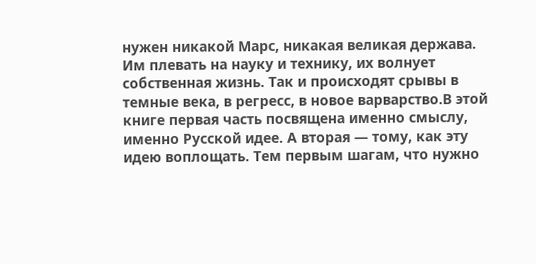нужен никакой Марс, никакая великая держава. Им плевать на науку и технику, их волнует собственная жизнь. Так и происходят срывы в темные века, в регресс, в новое варварство.В этой книге первая часть посвящена именно смыслу, именно Русской идее. А вторая — тому, как эту идею воплощать. Тем первым шагам, что нужно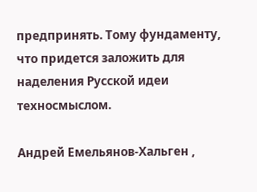предпринять. Тому фундаменту, что придется заложить для наделения Русской идеи техносмыслом.

Андрей Емельянов-Хальген ,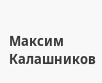Максим Калашников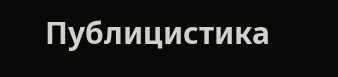Публицистика